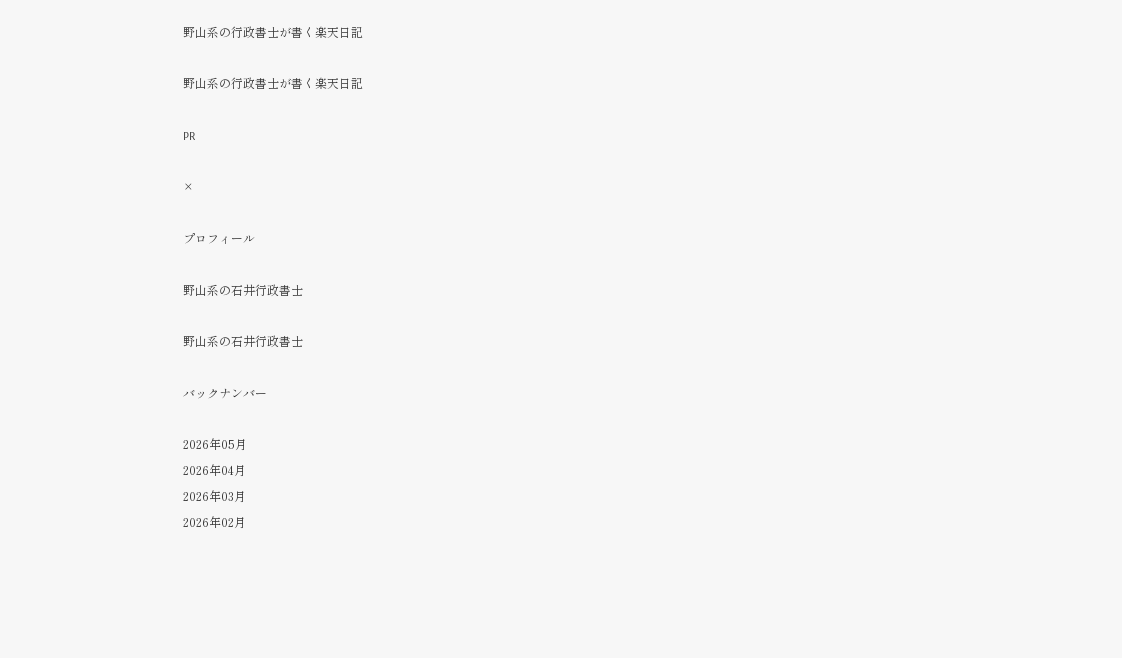野山系の行政書士が書く楽天日記

野山系の行政書士が書く楽天日記

PR

×

プロフィール

野山系の石井行政書士

野山系の石井行政書士

バックナンバー

2026年05月
2026年04月
2026年03月
2026年02月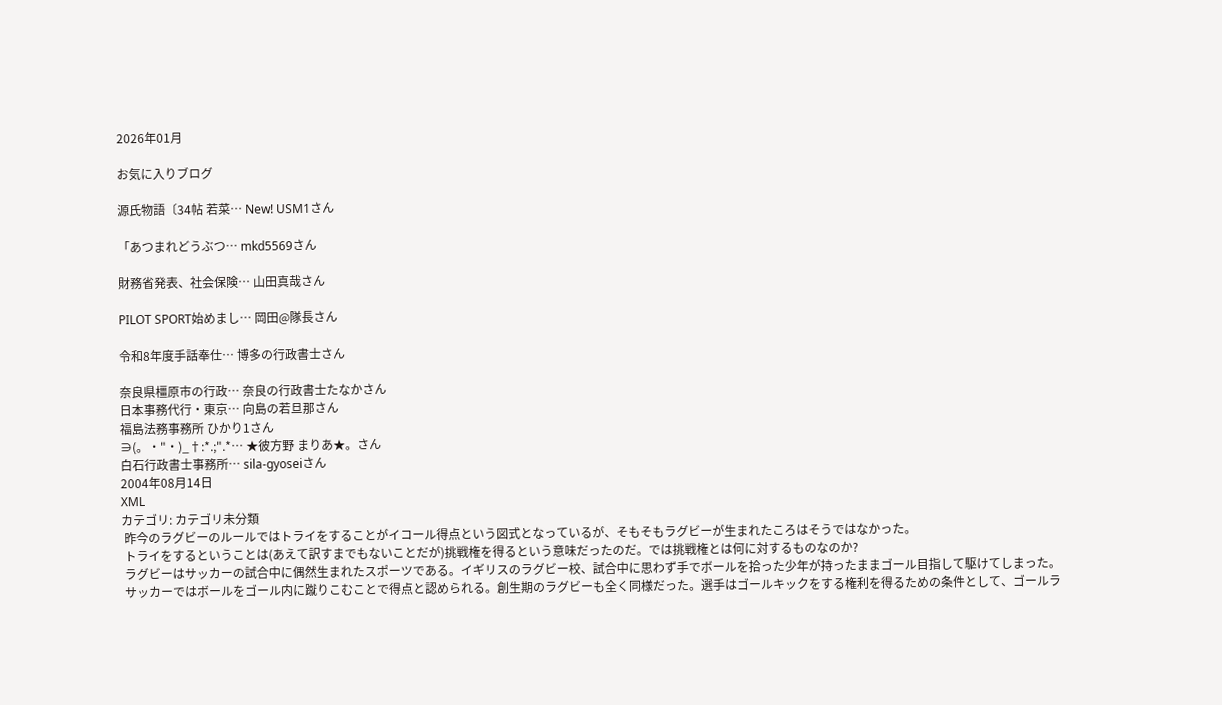2026年01月

お気に入りブログ

源氏物語〔34帖 若菜… New! USM1さん

「あつまれどうぶつ… mkd5569さん

財務省発表、社会保険… 山田真哉さん

PILOT SPORT始めまし… 岡田@隊長さん

令和8年度手話奉仕… 博多の行政書士さん

奈良県橿原市の行政… 奈良の行政書士たなかさん
日本事務代行・東京… 向島の若旦那さん
福島法務事務所 ひかり1さん
∋(。・"・)_†:*.;".*… ★彼方野 まりあ★。さん
白石行政書士事務所… sila-gyoseiさん
2004年08月14日
XML
カテゴリ: カテゴリ未分類
 昨今のラグビーのルールではトライをすることがイコール得点という図式となっているが、そもそもラグビーが生まれたころはそうではなかった。
 トライをするということは(あえて訳すまでもないことだが)挑戦権を得るという意味だったのだ。では挑戦権とは何に対するものなのか?
 ラグビーはサッカーの試合中に偶然生まれたスポーツである。イギリスのラグビー校、試合中に思わず手でボールを拾った少年が持ったままゴール目指して駆けてしまった。
 サッカーではボールをゴール内に蹴りこむことで得点と認められる。創生期のラグビーも全く同様だった。選手はゴールキックをする権利を得るための条件として、ゴールラ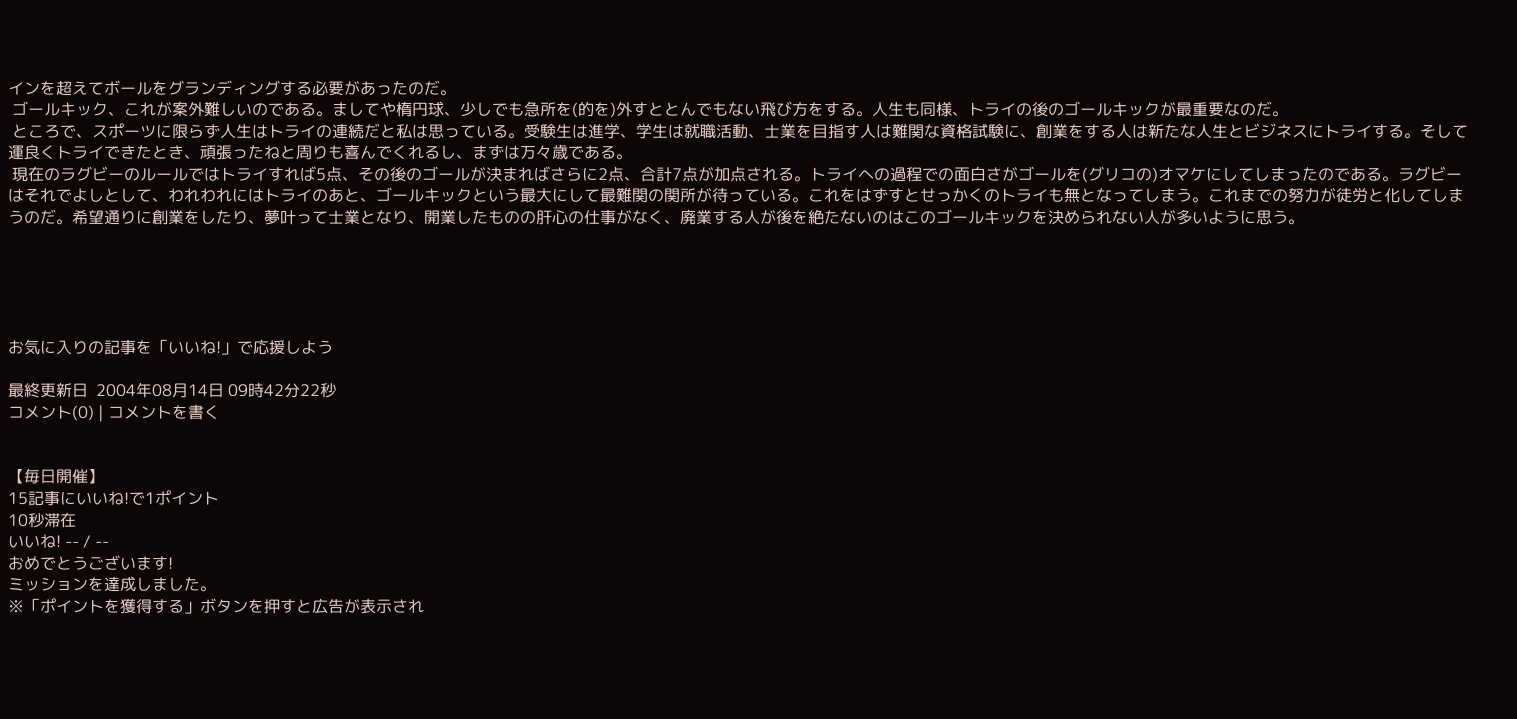インを超えてボールをグランディングする必要があったのだ。
 ゴールキック、これが案外難しいのである。ましてや楕円球、少しでも急所を(的を)外すととんでもない飛び方をする。人生も同様、トライの後のゴールキックが最重要なのだ。
 ところで、スポーツに限らず人生はトライの連続だと私は思っている。受験生は進学、学生は就職活動、士業を目指す人は難関な資格試験に、創業をする人は新たな人生とビジネスにトライする。そして運良くトライできたとき、頑張ったねと周りも喜んでくれるし、まずは万々歳である。
 現在のラグビーのルールではトライすれば5点、その後のゴールが決まればさらに2点、合計7点が加点される。トライへの過程での面白さがゴールを(グリコの)オマケにしてしまったのである。ラグビーはそれでよしとして、われわれにはトライのあと、ゴールキックという最大にして最難関の関所が待っている。これをはずすとせっかくのトライも無となってしまう。これまでの努力が徒労と化してしまうのだ。希望通りに創業をしたり、夢叶って士業となり、開業したものの肝心の仕事がなく、廃業する人が後を絶たないのはこのゴールキックを決められない人が多いように思う。





お気に入りの記事を「いいね!」で応援しよう

最終更新日  2004年08月14日 09時42分22秒
コメント(0) | コメントを書く


【毎日開催】
15記事にいいね!で1ポイント
10秒滞在
いいね! -- / --
おめでとうございます!
ミッションを達成しました。
※「ポイントを獲得する」ボタンを押すと広告が表示され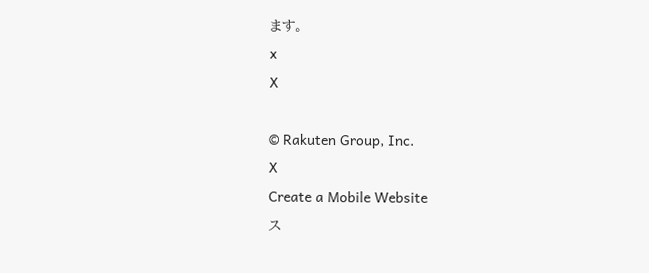ます。
x
X

© Rakuten Group, Inc.
X
Create a Mobile Website
ス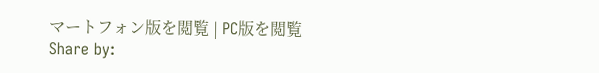マートフォン版を閲覧 | PC版を閲覧
Share by: